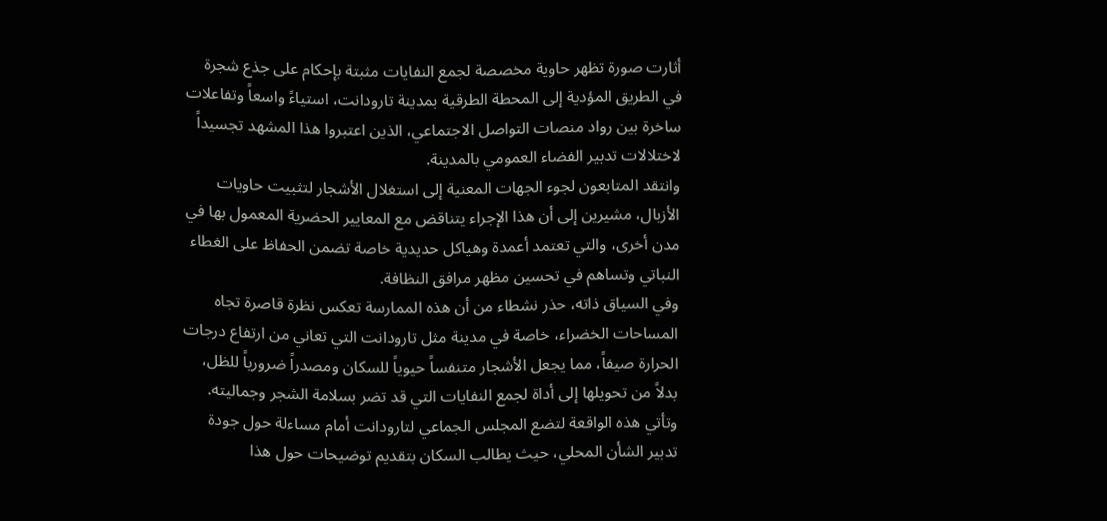أثارت صورة تظهر حاوية مخصصة لجمع النفايات مثبتة بإحكام على جذع شجرة في الطريق المؤدية إلى المحطة الطرقية بمدينة تارودانت، استياءً واسعاً وتفاعلات ساخرة بين رواد منصات التواصل الاجتماعي، الذين اعتبروا هذا المشهد تجسيداً لاختلالات تدبير الفضاء العمومي بالمدينة.
وانتقد المتابعون لجوء الجهات المعنية إلى استغلال الأشجار لتثبيت حاويات الأزبال، مشيرين إلى أن هذا الإجراء يتناقض مع المعايير الحضرية المعمول بها في مدن أخرى، والتي تعتمد أعمدة وهياكل حديدية خاصة تضمن الحفاظ على الغطاء النباتي وتساهم في تحسين مظهر مرافق النظافة.
وفي السياق ذاته، حذر نشطاء من أن هذه الممارسة تعكس نظرة قاصرة تجاه المساحات الخضراء، خاصة في مدينة مثل تارودانت التي تعاني من ارتفاع درجات الحرارة صيفاً، مما يجعل الأشجار متنفساً حيوياً للسكان ومصدراً ضرورياً للظل، بدلاً من تحويلها إلى أداة لجمع النفايات التي قد تضر بسلامة الشجر وجماليته.
وتأتي هذه الواقعة لتضع المجلس الجماعي لتارودانت أمام مساءلة حول جودة تدبير الشأن المحلي، حيث يطالب السكان بتقديم توضيحات حول هذا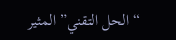“الحل التقني” المثير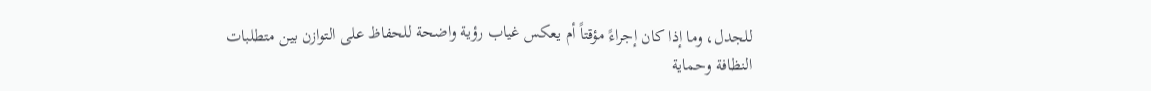للجدل، وما إذا كان إجراءً مؤقتاً أم يعكس غياب رؤية واضحة للحفاظ على التوازن بين متطلبات النظافة وحماية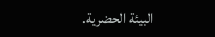البيئة الحضرية.